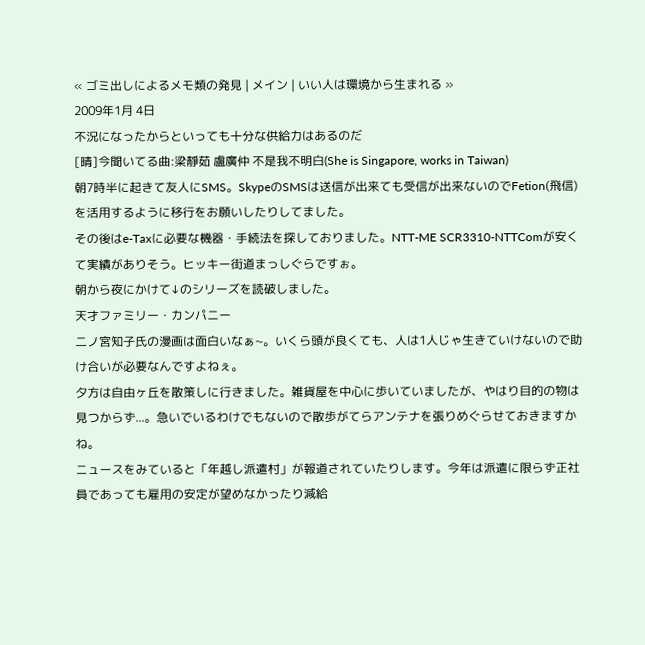« ゴミ出しによるメモ類の発見 | メイン | いい人は環境から生まれる »
2009年1月 4日
不況になったからといっても十分な供給力はあるのだ
[晴]今聞いてる曲:梁靜茹 盧廣仲 不是我不明白(She is Singapore, works in Taiwan)
朝7時半に起きて友人にSMS。SkypeのSMSは送信が出来ても受信が出来ないのでFetion(飛信)を活用するように移行をお願いしたりしてました。
その後はe-Taxに必要な機器・手続法を探しておりました。NTT-ME SCR3310-NTTComが安くて実績がありそう。ヒッキー街道まっしぐらですぉ。
朝から夜にかけて↓のシリーズを読破しました。
天才ファミリー・カンパニー
二ノ宮知子氏の漫画は面白いなぁ~。いくら頭が良くても、人は1人じゃ生きていけないので助け合いが必要なんですよねぇ。
夕方は自由ヶ丘を散策しに行きました。雑貨屋を中心に歩いていましたが、やはり目的の物は見つからず...。急いでいるわけでもないので散歩がてらアンテナを張りめぐらせておきますかね。
ニュースをみていると「年越し派遣村」が報道されていたりします。今年は派遣に限らず正社員であっても雇用の安定が望めなかったり減給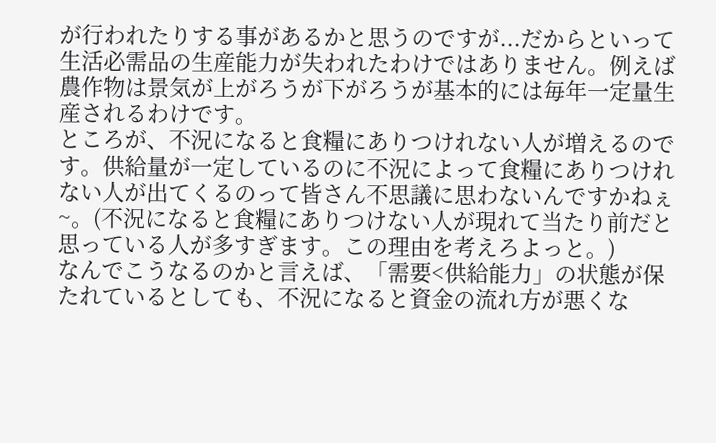が行われたりする事があるかと思うのですが...だからといって生活必需品の生産能力が失われたわけではありません。例えば農作物は景気が上がろうが下がろうが基本的には毎年一定量生産されるわけです。
ところが、不況になると食糧にありつけれない人が増えるのです。供給量が一定しているのに不況によって食糧にありつけれない人が出てくるのって皆さん不思議に思わないんですかねぇ~。(不況になると食糧にありつけない人が現れて当たり前だと思っている人が多すぎます。この理由を考えろよっと。)
なんでこうなるのかと言えば、「需要<供給能力」の状態が保たれているとしても、不況になると資金の流れ方が悪くな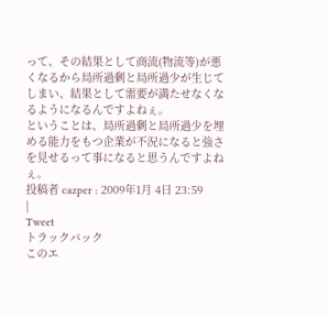って、その結果として商流(物流等)が悪くなるから局所過剰と局所過少が生じてしまい、結果として需要が満たせなくなるようになるんですよねぇ。
ということは、局所過剰と局所過少を埋める能力をもつ企業が不況になると強さを見せるって事になると思うんですよねぇ。
投稿者 cazper : 2009年1月 4日 23:59
|
Tweet
トラックバック
このエ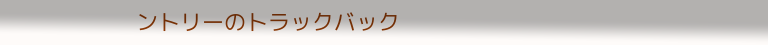ントリーのトラックバック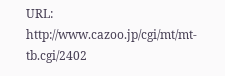URL:
http://www.cazoo.jp/cgi/mt/mt-tb.cgi/2402